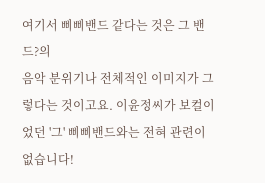여기서 삐삐밴드 같다는 것은 그 밴드?의
음악 분위기나 전체적인 이미지가 그렇다는 것이고요. 이윤정씨가 보컬이었던 '그' 삐삐밴드와는 전혀 관련이 없습니다!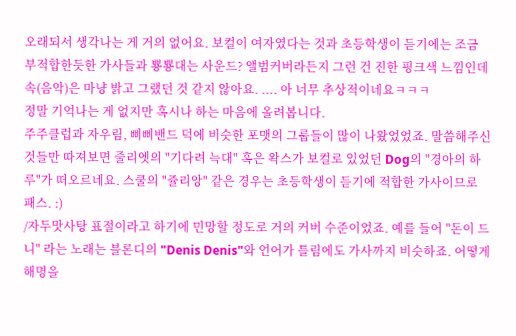오래되서 생각나는 게 거의 없어요. 보컬이 여자였다는 것과 초등학생이 듣기에는 조금 부적합한듯한 가사들과 뿅뿅대는 사운드? 앨범커버라든지 그런 건 진한 핑크색 느낌인데 속(음악)은 마냥 밝고 그랬던 것 같지 않아요. .... 아 너무 추상적이네요ㅋㅋㅋ
정말 기억나는 게 없지만 혹시나 하는 마음에 올려봅니다.
주주클럽과 자우림, 삐삐밴드 덕에 비슷한 포맷의 그룹들이 많이 나왔었었죠. 말씀해주신 것들만 따져보면 줄리엣의 "기다려 늑대" 혹은 왁스가 보컬로 있었던 Dog의 "경아의 하루"가 떠오르네요. 스쿨의 "쥴리앙" 같은 경우는 초등학생이 듣기에 적합한 가사이므로 패스. :)
/자두맛사탕 표절이라고 하기에 민망할 정도로 거의 커버 수준이었죠. 예를 들어 "돈이 드니" 라는 노래는 블론디의 "Denis Denis"와 언어가 틀림에도 가사까지 비슷하죠. 어떻게 해명을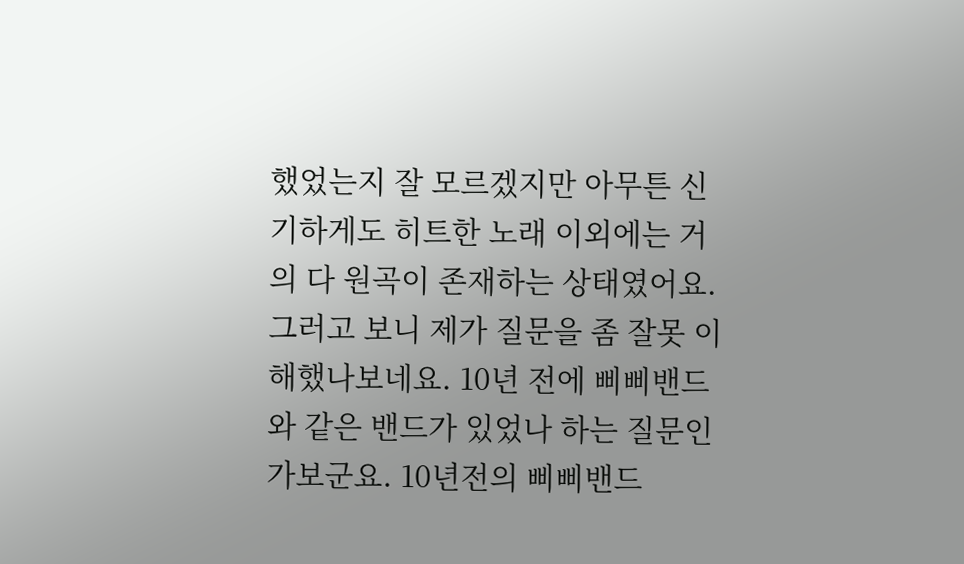했었는지 잘 모르겠지만 아무튼 신기하게도 히트한 노래 이외에는 거의 다 원곡이 존재하는 상태였어요.
그러고 보니 제가 질문을 좀 잘못 이해했나보네요. 10년 전에 삐삐밴드와 같은 밴드가 있었나 하는 질문인가보군요. 10년전의 삐삐밴드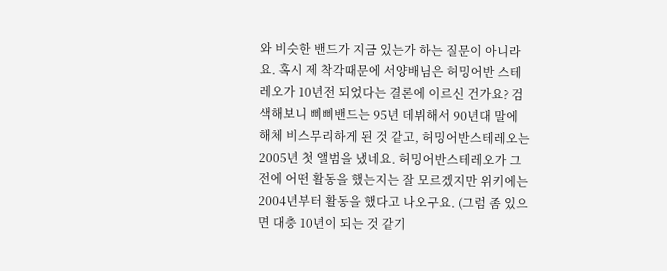와 비슷한 밴드가 지금 있는가 하는 질문이 아니라요. 혹시 제 착각때문에 서양배님은 허밍어반 스테레오가 10년전 되었다는 결론에 이르신 건가요? 검색해보니 삐삐밴드는 95년 데뷔해서 90년대 말에 해체 비스무리하게 된 것 같고, 허밍어반스테레오는 2005년 첫 앨범을 냈네요. 허밍어반스테레오가 그 전에 어떤 활동을 했는지는 잘 모르겠지만 위키에는 2004년부터 활동을 했다고 나오구요. (그럼 좀 있으면 대충 10년이 되는 것 같기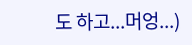도 하고...머엉...)